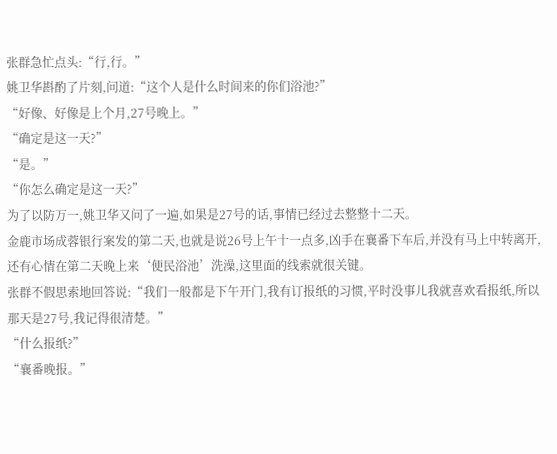张群急忙点头:“行,行。”
姚卫华斟酌了片刻,问道:“这个人是什么时间来的你们浴池?”
“好像、好像是上个月,27号晚上。”
“确定是这一天?”
“是。”
“你怎么确定是这一天?”
为了以防万一,姚卫华又问了一遍,如果是27号的话,事情已经过去整整十二天。
金鹿市场成蓉银行案发的第二天,也就是说26号上午十一点多,凶手在襄番下车后,并没有马上中转离开,还有心情在第二天晚上来‘便民浴池’洗澡,这里面的线索就很关键。
张群不假思索地回答说:“我们一般都是下午开门,我有订报纸的习惯,平时没事儿我就喜欢看报纸,所以那天是27号,我记得很清楚。”
“什么报纸?”
“襄番晚报。”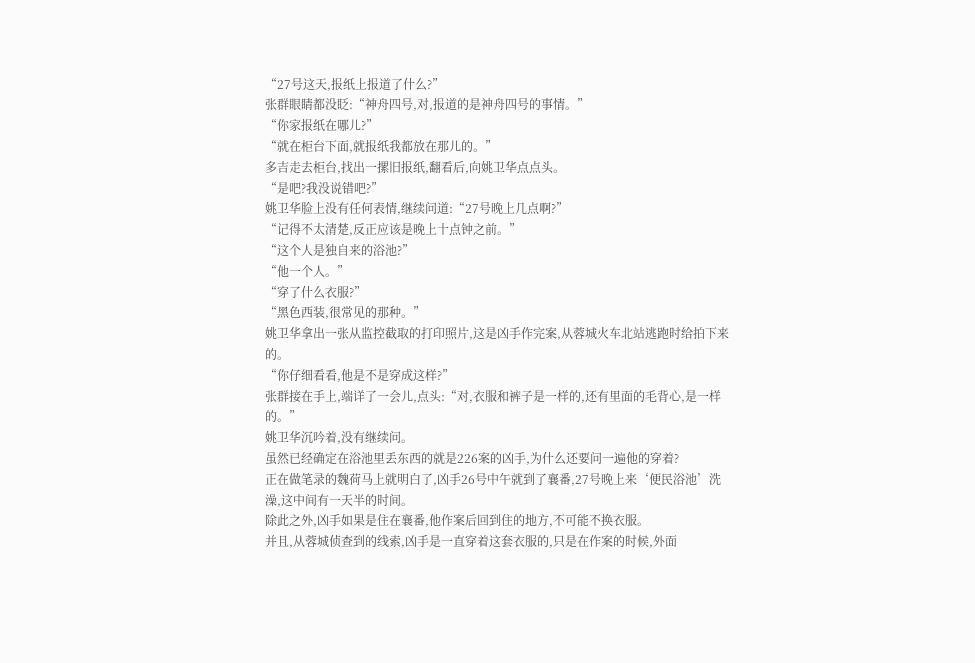“27号这天,报纸上报道了什么?”
张群眼睛都没眨:“神舟四号,对,报道的是神舟四号的事情。”
“你家报纸在哪儿?”
“就在柜台下面,就报纸我都放在那儿的。”
多吉走去柜台,找出一摞旧报纸,翻看后,向姚卫华点点头。
“是吧?我没说错吧?”
姚卫华脸上没有任何表情,继续问道:“27号晚上几点啊?”
“记得不太清楚,反正应该是晚上十点钟之前。”
“这个人是独自来的浴池?”
“他一个人。”
“穿了什么衣服?”
“黑色西装,很常见的那种。”
姚卫华拿出一张从监控截取的打印照片,这是凶手作完案,从蓉城火车北站逃跑时给拍下来的。
“你仔细看看,他是不是穿成这样?”
张群接在手上,端详了一会儿,点头:“对,衣服和裤子是一样的,还有里面的毛背心,是一样的。”
姚卫华沉吟着,没有继续问。
虽然已经确定在浴池里丢东西的就是226案的凶手,为什么还要问一遍他的穿着?
正在做笔录的魏荷马上就明白了,凶手26号中午就到了襄番,27号晚上来‘便民浴池’洗澡,这中间有一天半的时间。
除此之外,凶手如果是住在襄番,他作案后回到住的地方,不可能不换衣服。
并且,从蓉城侦查到的线索,凶手是一直穿着这套衣服的,只是在作案的时候,外面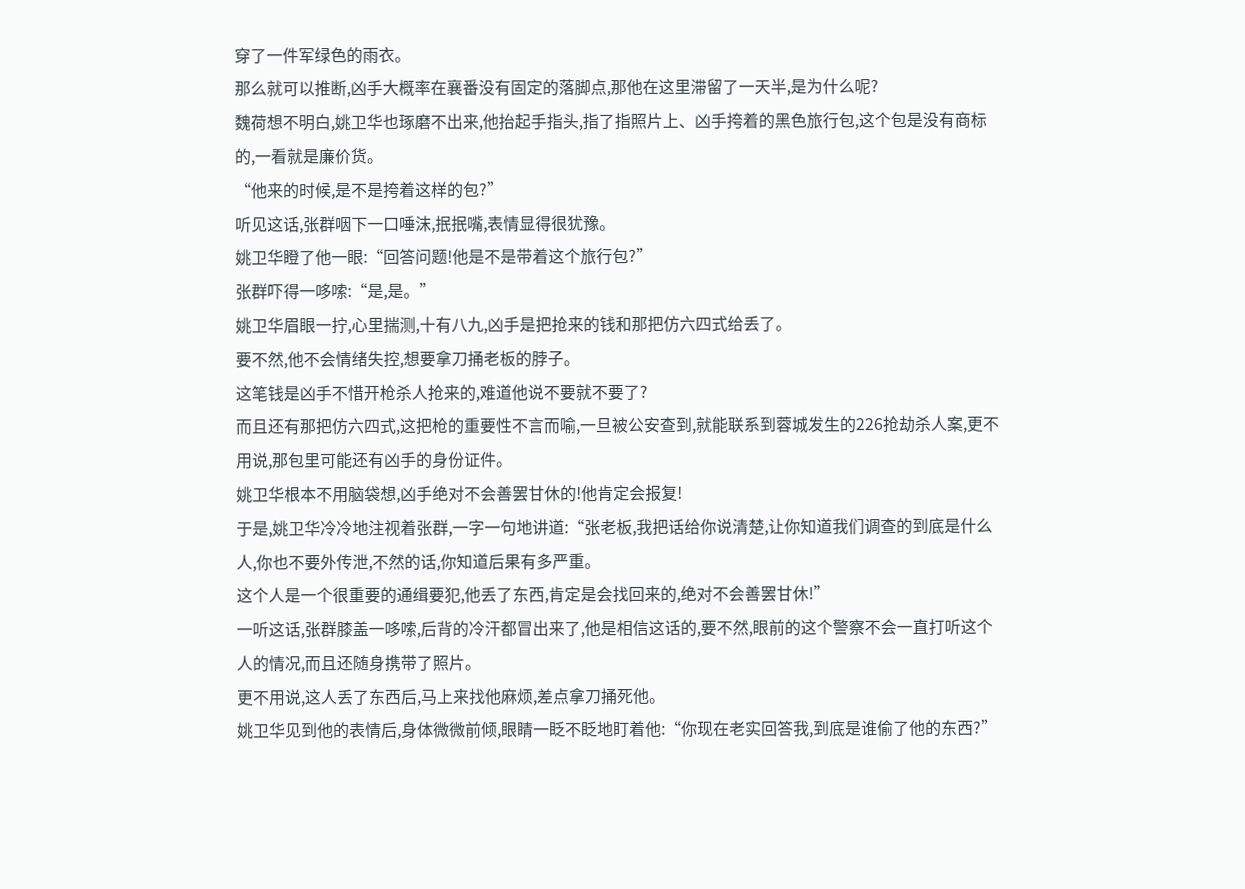穿了一件军绿色的雨衣。
那么就可以推断,凶手大概率在襄番没有固定的落脚点,那他在这里滞留了一天半,是为什么呢?
魏荷想不明白,姚卫华也琢磨不出来,他抬起手指头,指了指照片上、凶手挎着的黑色旅行包,这个包是没有商标的,一看就是廉价货。
“他来的时候,是不是挎着这样的包?”
听见这话,张群咽下一口唾沫,抿抿嘴,表情显得很犹豫。
姚卫华瞪了他一眼:“回答问题!他是不是带着这个旅行包?”
张群吓得一哆嗦:“是,是。”
姚卫华眉眼一拧,心里揣测,十有八九,凶手是把抢来的钱和那把仿六四式给丢了。
要不然,他不会情绪失控,想要拿刀捅老板的脖子。
这笔钱是凶手不惜开枪杀人抢来的,难道他说不要就不要了?
而且还有那把仿六四式,这把枪的重要性不言而喻,一旦被公安查到,就能联系到蓉城发生的226抢劫杀人案,更不用说,那包里可能还有凶手的身份证件。
姚卫华根本不用脑袋想,凶手绝对不会善罢甘休的!他肯定会报复!
于是,姚卫华冷冷地注视着张群,一字一句地讲道:“张老板,我把话给你说清楚,让你知道我们调查的到底是什么人,你也不要外传泄,不然的话,你知道后果有多严重。
这个人是一个很重要的通缉要犯,他丢了东西,肯定是会找回来的,绝对不会善罢甘休!”
一听这话,张群膝盖一哆嗦,后背的冷汗都冒出来了,他是相信这话的,要不然,眼前的这个警察不会一直打听这个人的情况,而且还随身携带了照片。
更不用说,这人丢了东西后,马上来找他麻烦,差点拿刀捅死他。
姚卫华见到他的表情后,身体微微前倾,眼睛一眨不眨地盯着他:“你现在老实回答我,到底是谁偷了他的东西?”